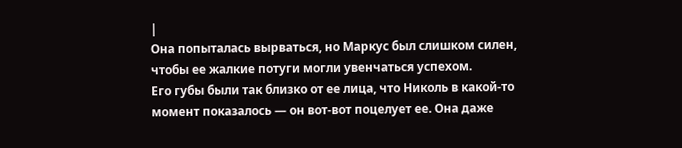|
Она попыталась вырваться, но Маркус был слишком силен, чтобы ее жалкие потуги могли увенчаться успехом.
Его губы были так близко от ее лица, что Николь в какой-то момент показалось — он вот-вот поцелует ее. Она даже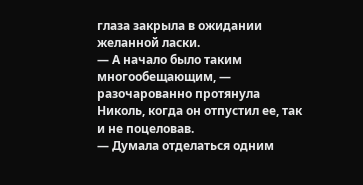глаза закрыла в ожидании желанной ласки.
― А начало было таким многообещающим, — разочарованно протянула Николь, когда он отпустил ее, так и не поцеловав.
― Думала отделаться одним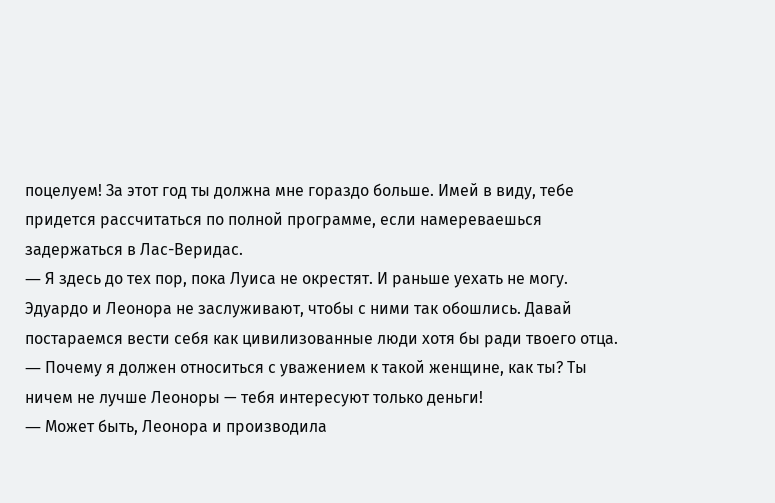поцелуем! За этот год ты должна мне гораздо больше. Имей в виду, тебе придется рассчитаться по полной программе, если намереваешься задержаться в Лас-Веридас.
― Я здесь до тех пор, пока Луиса не окрестят. И раньше уехать не могу. Эдуардо и Леонора не заслуживают, чтобы с ними так обошлись. Давай постараемся вести себя как цивилизованные люди хотя бы ради твоего отца.
― Почему я должен относиться с уважением к такой женщине, как ты? Ты ничем не лучше Леоноры — тебя интересуют только деньги!
― Может быть, Леонора и производила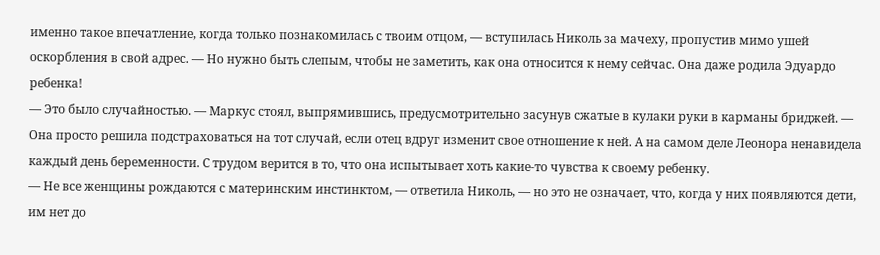именно такое впечатление, когда только познакомилась с твоим отцом, — вступилась Николь за мачеху, пропустив мимо ушей оскорбления в свой адрес. — Но нужно быть слепым, чтобы не заметить, как она относится к нему сейчас. Она даже родила Эдуардо ребенка!
― Это было случайностью. — Маркус стоял, выпрямившись, предусмотрительно засунув сжатые в кулаки руки в карманы бриджей. — Она просто решила подстраховаться на тот случай, если отец вдруг изменит свое отношение к ней. А на самом деле Леонора ненавидела каждый день беременности. С трудом верится в то, что она испытывает хоть какие-то чувства к своему ребенку.
— Не все женщины рождаются с материнским инстинктом, — ответила Николь, — но это не означает, что, когда у них появляются дети, им нет до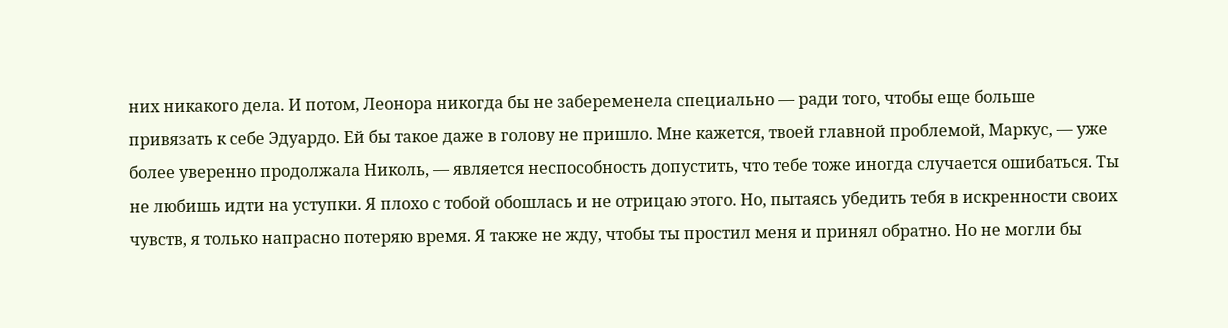них никакого дела. И потом, Леонора никогда бы не забеременела специально — ради того, чтобы еще больше привязать к себе Эдуардо. Ей бы такое даже в голову не пришло. Мне кажется, твоей главной проблемой, Маркус, — уже более уверенно продолжала Николь, — является неспособность допустить, что тебе тоже иногда случается ошибаться. Ты не любишь идти на уступки. Я плохо с тобой обошлась и не отрицаю этого. Но, пытаясь убедить тебя в искренности своих чувств, я только напрасно потеряю время. Я также не жду, чтобы ты простил меня и принял обратно. Но не могли бы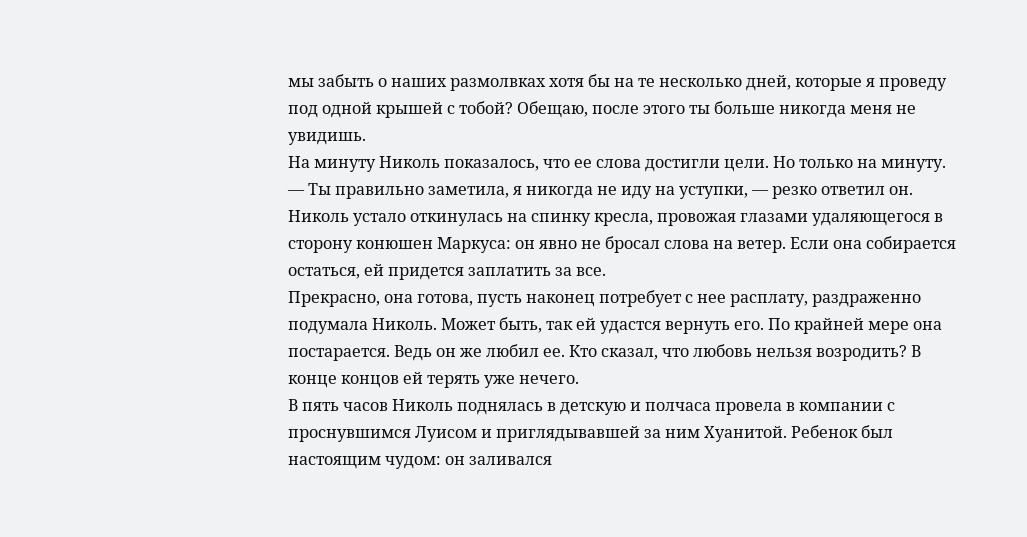мы забыть о наших размолвках хотя бы на те несколько дней, которые я проведу под одной крышей с тобой? Обещаю, после этого ты больше никогда меня не увидишь.
На минуту Николь показалось, что ее слова достигли цели. Но только на минуту.
— Ты правильно заметила, я никогда не иду на уступки, — резко ответил он.
Николь устало откинулась на спинку кресла, провожая глазами удаляющегося в сторону конюшен Маркуса: он явно не бросал слова на ветер. Если она собирается остаться, ей придется заплатить за все.
Прекрасно, она готова, пусть наконец потребует с нее расплату, раздраженно подумала Николь. Может быть, так ей удастся вернуть его. По крайней мере она постарается. Ведь он же любил ее. Кто сказал, что любовь нельзя возродить? В конце концов ей терять уже нечего.
В пять часов Николь поднялась в детскую и полчаса провела в компании с проснувшимся Луисом и приглядывавшей за ним Хуанитой. Ребенок был настоящим чудом: он заливался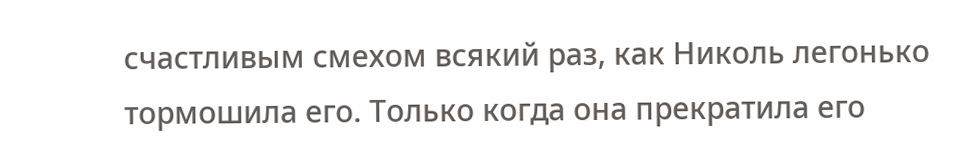счастливым смехом всякий раз, как Николь легонько тормошила его. Только когда она прекратила его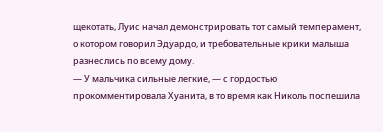щекотать, Луис начал демонстрировать тот самый темперамент, о котором говорил Эдуардо, и требовательные крики малыша разнеслись по всему дому.
― У мальчика сильные легкие, — с гордостью прокомментировала Хуанита, в то время как Николь поспешила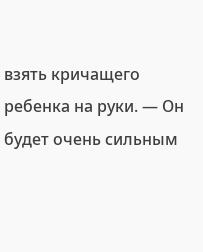взять кричащего ребенка на руки. — Он будет очень сильным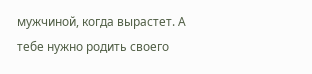мужчиной, когда вырастет. А тебе нужно родить своего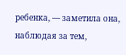ребенка, — заметила она, наблюдая за тем,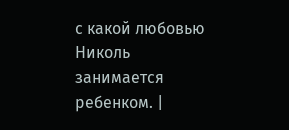с какой любовью Николь занимается ребенком. |